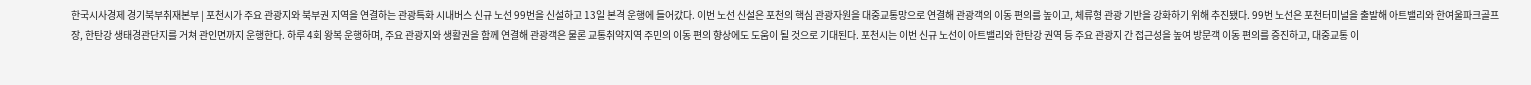한국시사경제 경기북부취재본부 | 포천시가 주요 관광지와 북부권 지역을 연결하는 관광특화 시내버스 신규 노선 99번을 신설하고 13일 본격 운행에 들어갔다. 이번 노선 신설은 포천의 핵심 관광자원을 대중교통망으로 연결해 관광객의 이동 편의를 높이고, 체류형 관광 기반을 강화하기 위해 추진됐다. 99번 노선은 포천터미널을 출발해 아트밸리와 한여울파크골프장, 한탄강 생태경관단지를 거쳐 관인면까지 운행한다. 하루 4회 왕복 운행하며, 주요 관광지와 생활권을 함께 연결해 관광객은 물론 교통취약지역 주민의 이동 편의 향상에도 도움이 될 것으로 기대된다. 포천시는 이번 신규 노선이 아트밸리와 한탄강 권역 등 주요 관광지 간 접근성을 높여 방문객 이동 편의를 증진하고, 대중교통 이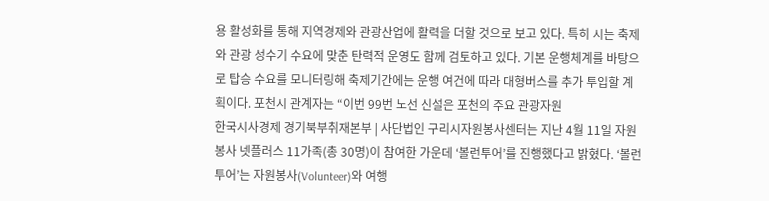용 활성화를 통해 지역경제와 관광산업에 활력을 더할 것으로 보고 있다. 특히 시는 축제와 관광 성수기 수요에 맞춘 탄력적 운영도 함께 검토하고 있다. 기본 운행체계를 바탕으로 탑승 수요를 모니터링해 축제기간에는 운행 여건에 따라 대형버스를 추가 투입할 계획이다. 포천시 관계자는 “이번 99번 노선 신설은 포천의 주요 관광자원
한국시사경제 경기북부취재본부 | 사단법인 구리시자원봉사센터는 지난 4월 11일 자원봉사 넷플러스 11가족(총 30명)이 참여한 가운데 ‘볼런투어’를 진행했다고 밝혔다. ‘볼런투어’는 자원봉사(Volunteer)와 여행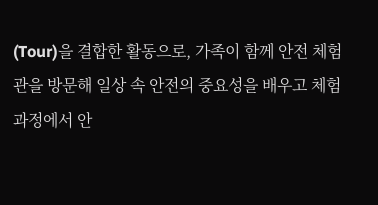(Tour)을 결합한 활동으로, 가족이 함께 안전 체험관을 방문해 일상 속 안전의 중요성을 배우고 체험 과정에서 안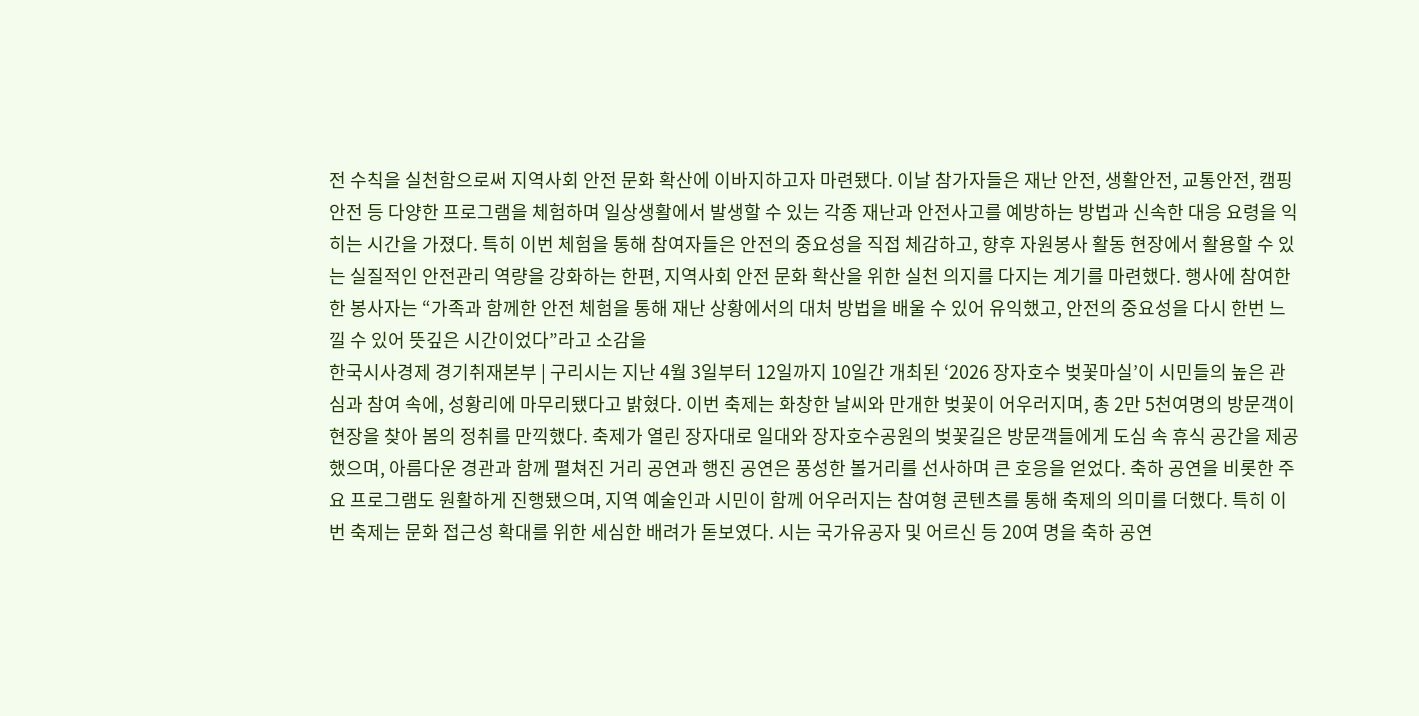전 수칙을 실천함으로써 지역사회 안전 문화 확산에 이바지하고자 마련됐다. 이날 참가자들은 재난 안전, 생활안전, 교통안전, 캠핑 안전 등 다양한 프로그램을 체험하며 일상생활에서 발생할 수 있는 각종 재난과 안전사고를 예방하는 방법과 신속한 대응 요령을 익히는 시간을 가졌다. 특히 이번 체험을 통해 참여자들은 안전의 중요성을 직접 체감하고, 향후 자원봉사 활동 현장에서 활용할 수 있는 실질적인 안전관리 역량을 강화하는 한편, 지역사회 안전 문화 확산을 위한 실천 의지를 다지는 계기를 마련했다. 행사에 참여한 한 봉사자는 “가족과 함께한 안전 체험을 통해 재난 상황에서의 대처 방법을 배울 수 있어 유익했고, 안전의 중요성을 다시 한번 느낄 수 있어 뜻깊은 시간이었다”라고 소감을
한국시사경제 경기취재본부 | 구리시는 지난 4월 3일부터 12일까지 10일간 개최된 ‘2026 장자호수 벚꽃마실’이 시민들의 높은 관심과 참여 속에, 성황리에 마무리됐다고 밝혔다. 이번 축제는 화창한 날씨와 만개한 벚꽃이 어우러지며, 총 2만 5천여명의 방문객이 현장을 찾아 봄의 정취를 만끽했다. 축제가 열린 장자대로 일대와 장자호수공원의 벚꽃길은 방문객들에게 도심 속 휴식 공간을 제공했으며, 아름다운 경관과 함께 펼쳐진 거리 공연과 행진 공연은 풍성한 볼거리를 선사하며 큰 호응을 얻었다. 축하 공연을 비롯한 주요 프로그램도 원활하게 진행됐으며, 지역 예술인과 시민이 함께 어우러지는 참여형 콘텐츠를 통해 축제의 의미를 더했다. 특히 이번 축제는 문화 접근성 확대를 위한 세심한 배려가 돋보였다. 시는 국가유공자 및 어르신 등 20여 명을 축하 공연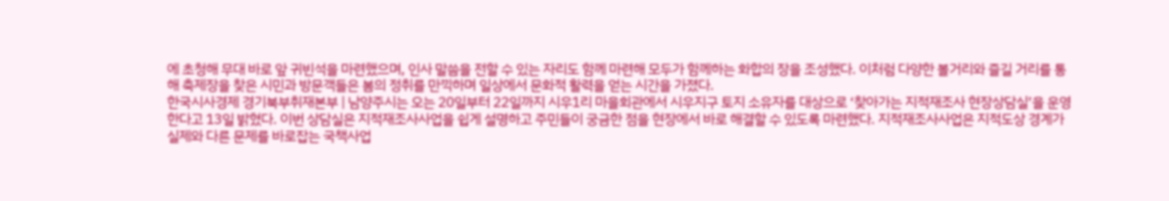에 초청해 무대 바로 앞 귀빈석을 마련했으며, 인사 말씀을 전할 수 있는 자리도 함께 마련해 모두가 함께하는 화합의 장을 조성했다. 이처럼 다양한 볼거리와 즐길 거리를 통해 축제장을 찾은 시민과 방문객들은 봄의 정취를 만끽하며 일상에서 문화적 활력을 얻는 시간을 가졌다.
한국시사경제 경기북부취재본부 | 남양주시는 오는 20일부터 22일까지 시우1리 마을회관에서 시우지구 토지 소유자를 대상으로 ‘찾아가는 지적재조사 현장상담실’을 운영한다고 13일 밝혔다. 이번 상담실은 지적재조사사업을 쉽게 설명하고 주민들이 궁금한 점을 현장에서 바로 해결할 수 있도록 마련했다. 지적재조사사업은 지적도상 경계가 실제와 다른 문제를 바로잡는 국책사업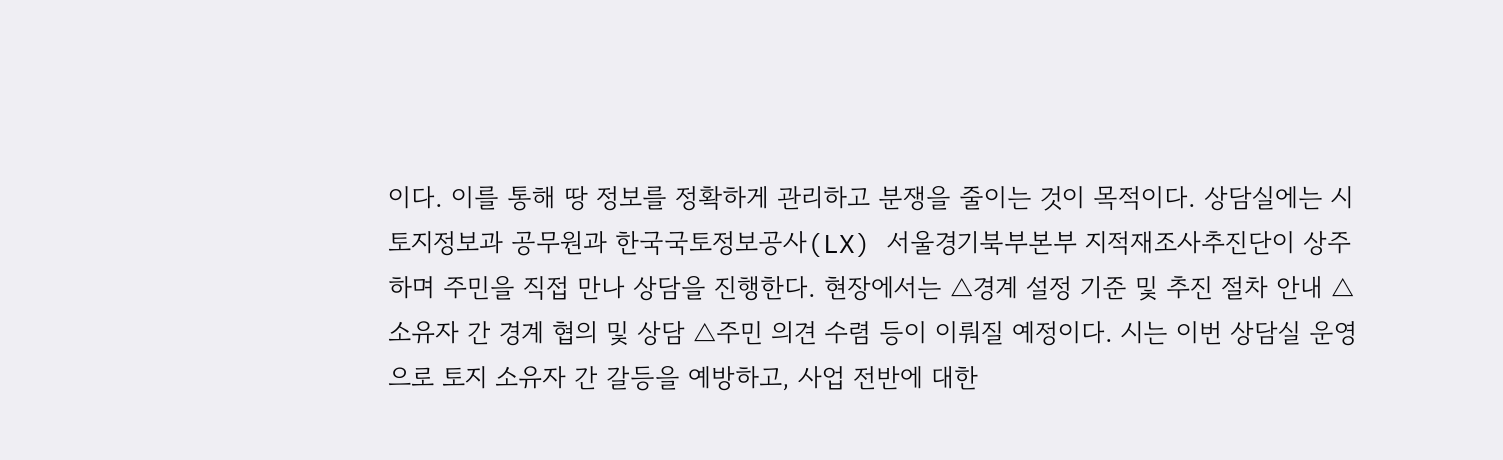이다. 이를 통해 땅 정보를 정확하게 관리하고 분쟁을 줄이는 것이 목적이다. 상담실에는 시 토지정보과 공무원과 한국국토정보공사(LX) 서울경기북부본부 지적재조사추진단이 상주하며 주민을 직접 만나 상담을 진행한다. 현장에서는 △경계 설정 기준 및 추진 절차 안내 △소유자 간 경계 협의 및 상담 △주민 의견 수렴 등이 이뤄질 예정이다. 시는 이번 상담실 운영으로 토지 소유자 간 갈등을 예방하고, 사업 전반에 대한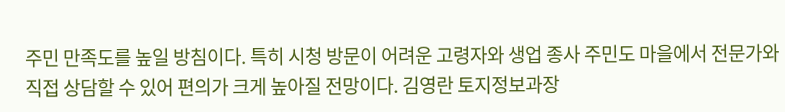주민 만족도를 높일 방침이다. 특히 시청 방문이 어려운 고령자와 생업 종사 주민도 마을에서 전문가와 직접 상담할 수 있어 편의가 크게 높아질 전망이다. 김영란 토지정보과장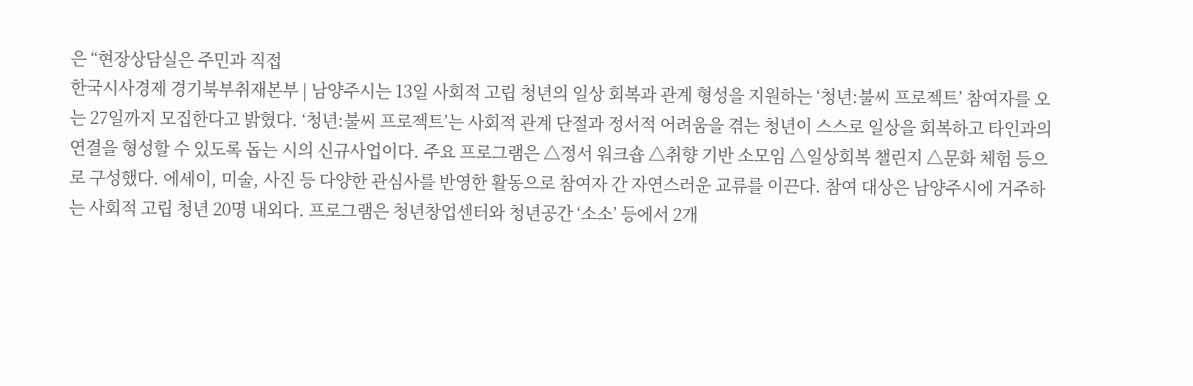은 “현장상담실은 주민과 직접
한국시사경제 경기북부취재본부 | 남양주시는 13일 사회적 고립 청년의 일상 회복과 관계 형성을 지원하는 ‘청년:불씨 프로젝트’ 참여자를 오는 27일까지 모집한다고 밝혔다. ‘청년:불씨 프로젝트’는 사회적 관계 단절과 정서적 어려움을 겪는 청년이 스스로 일상을 회복하고 타인과의 연결을 형성할 수 있도록 돕는 시의 신규사업이다. 주요 프로그램은 △정서 워크숍 △취향 기반 소모임 △일상회복 챌린지 △문화 체험 등으로 구성했다. 에세이, 미술, 사진 등 다양한 관심사를 반영한 활동으로 참여자 간 자연스러운 교류를 이끈다. 참여 대상은 남양주시에 거주하는 사회적 고립 청년 20명 내외다. 프로그램은 청년창업센터와 청년공간 ‘소소’ 등에서 2개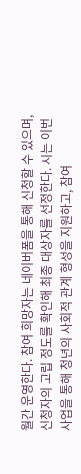월간 운영한다. 참여 희망자는 네이버폼을 통해 신청할 수 있으며, 신청자의 고립 정도를 확인해 최종 대상자를 선정한다. 시는 이번 사업을 통해 청년의 사회적 관계 형성을 지원하고, 참여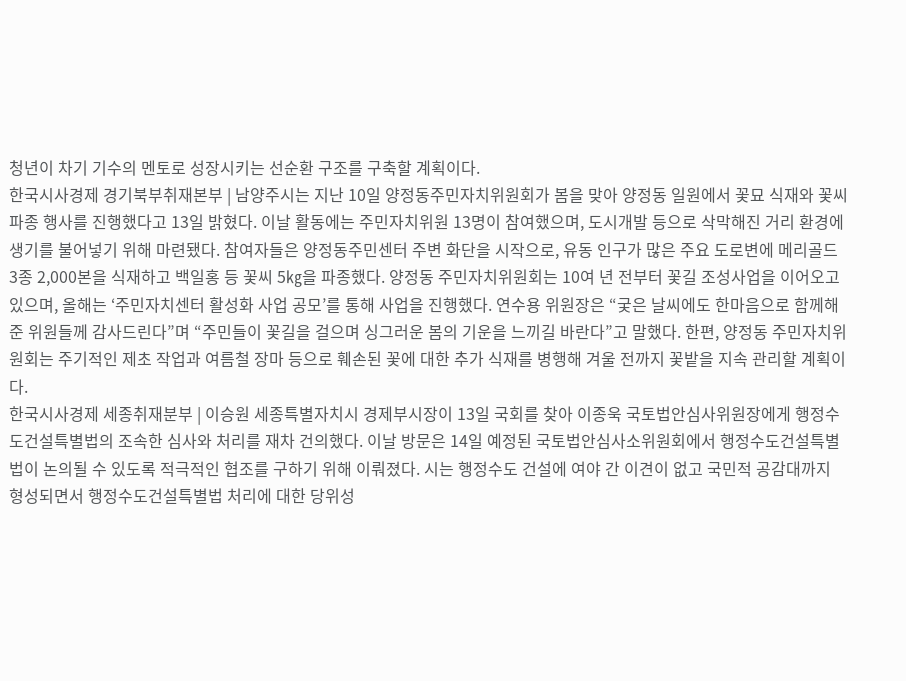청년이 차기 기수의 멘토로 성장시키는 선순환 구조를 구축할 계획이다.
한국시사경제 경기북부취재본부 | 남양주시는 지난 10일 양정동주민자치위원회가 봄을 맞아 양정동 일원에서 꽃묘 식재와 꽃씨 파종 행사를 진행했다고 13일 밝혔다. 이날 활동에는 주민자치위원 13명이 참여했으며, 도시개발 등으로 삭막해진 거리 환경에 생기를 불어넣기 위해 마련됐다. 참여자들은 양정동주민센터 주변 화단을 시작으로, 유동 인구가 많은 주요 도로변에 메리골드 3종 2,000본을 식재하고 백일홍 등 꽃씨 5㎏을 파종했다. 양정동 주민자치위원회는 10여 년 전부터 꽃길 조성사업을 이어오고 있으며, 올해는 ‘주민자치센터 활성화 사업 공모’를 통해 사업을 진행했다. 연수용 위원장은 “궂은 날씨에도 한마음으로 함께해 준 위원들께 감사드린다”며 “주민들이 꽃길을 걸으며 싱그러운 봄의 기운을 느끼길 바란다”고 말했다. 한편, 양정동 주민자치위원회는 주기적인 제초 작업과 여름철 장마 등으로 훼손된 꽃에 대한 추가 식재를 병행해 겨울 전까지 꽃밭을 지속 관리할 계획이다.
한국시사경제 세종취재분부 | 이승원 세종특별자치시 경제부시장이 13일 국회를 찾아 이종욱 국토법안심사위원장에게 행정수도건설특별법의 조속한 심사와 처리를 재차 건의했다. 이날 방문은 14일 예정된 국토법안심사소위원회에서 행정수도건설특별법이 논의될 수 있도록 적극적인 협조를 구하기 위해 이뤄졌다. 시는 행정수도 건설에 여야 간 이견이 없고 국민적 공감대까지 형성되면서 행정수도건설특별법 처리에 대한 당위성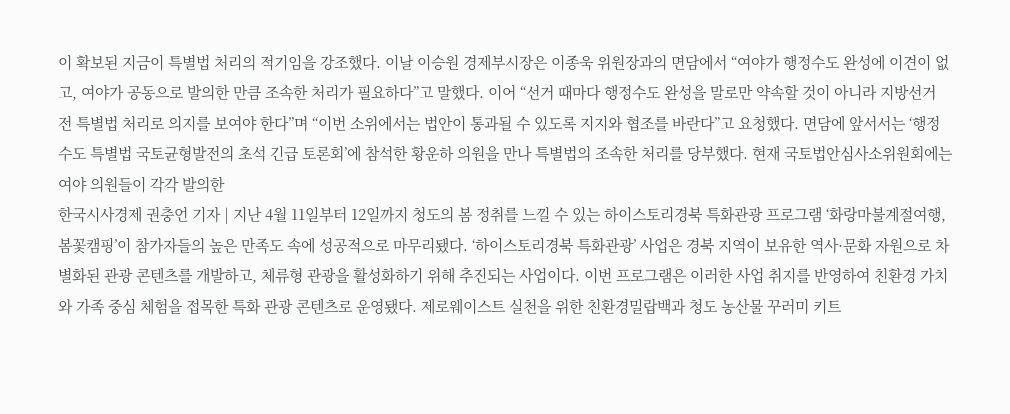이 확보된 지금이 특별법 처리의 적기임을 강조했다. 이날 이승원 경제부시장은 이종욱 위원장과의 면담에서 “여야가 행정수도 완성에 이견이 없고, 여야가 공동으로 발의한 만큼 조속한 처리가 필요하다”고 말했다. 이어 “선거 때마다 행정수도 완성을 말로만 약속할 것이 아니라 지방선거 전 특별법 처리로 의지를 보여야 한다”며 “이번 소위에서는 법안이 통과될 수 있도록 지지와 협조를 바란다”고 요청했다. 면담에 앞서서는 ‘행정수도 특별법 국토균형발전의 초석 긴급 토론회’에 참석한 황운하 의원을 만나 특별법의 조속한 처리를 당부했다. 현재 국토법안심사소위원회에는 여야 의원들이 각각 발의한
한국시사경제 권충언 기자 | 지난 4월 11일부터 12일까지 청도의 봄 정취를 느낄 수 있는 하이스토리경북 특화관광 프로그램 ‘화랑마불계절여행, 봄꽃캠핑’이 참가자들의 높은 만족도 속에 성공적으로 마무리됐다. ‘하이스토리경북 특화관광’ 사업은 경북 지역이 보유한 역사·문화 자원으로 차별화된 관광 콘텐츠를 개발하고, 체류형 관광을 활성화하기 위해 추진되는 사업이다. 이번 프로그램은 이러한 사업 취지를 반영하여 친환경 가치와 가족 중심 체험을 접목한 특화 관광 콘텐츠로 운영됐다. 제로웨이스트 실천을 위한 친환경밀랍백과 청도 농산물 꾸러미 키트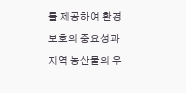를 제공하여 환경보호의 중요성과 지역 농산물의 우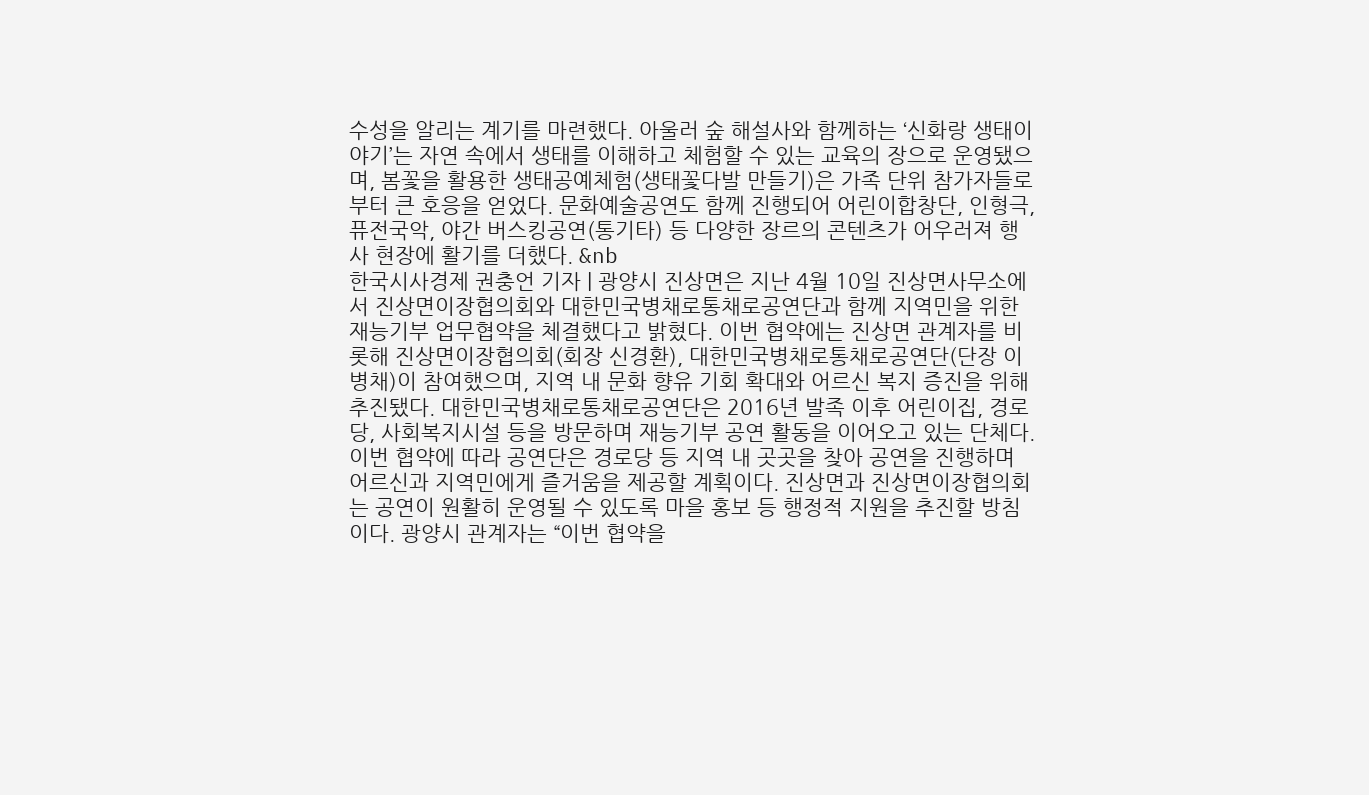수성을 알리는 계기를 마련했다. 아울러 숲 해설사와 함께하는 ‘신화랑 생태이야기’는 자연 속에서 생태를 이해하고 체험할 수 있는 교육의 장으로 운영됐으며, 봄꽃을 활용한 생태공예체험(생태꽃다발 만들기)은 가족 단위 참가자들로부터 큰 호응을 얻었다. 문화예술공연도 함께 진행되어 어린이합창단, 인형극, 퓨전국악, 야간 버스킹공연(통기타) 등 다양한 장르의 콘텐츠가 어우러져 행사 현장에 활기를 더했다. &nb
한국시사경제 권충언 기자 | 광양시 진상면은 지난 4월 10일 진상면사무소에서 진상면이장협의회와 대한민국병채로통채로공연단과 함께 지역민을 위한 재능기부 업무협약을 체결했다고 밝혔다. 이번 협약에는 진상면 관계자를 비롯해 진상면이장협의회(회장 신경환), 대한민국병채로통채로공연단(단장 이병채)이 참여했으며, 지역 내 문화 향유 기회 확대와 어르신 복지 증진을 위해 추진됐다. 대한민국병채로통채로공연단은 2016년 발족 이후 어린이집, 경로당, 사회복지시설 등을 방문하며 재능기부 공연 활동을 이어오고 있는 단체다. 이번 협약에 따라 공연단은 경로당 등 지역 내 곳곳을 찾아 공연을 진행하며 어르신과 지역민에게 즐거움을 제공할 계획이다. 진상면과 진상면이장협의회는 공연이 원활히 운영될 수 있도록 마을 홍보 등 행정적 지원을 추진할 방침이다. 광양시 관계자는 “이번 협약을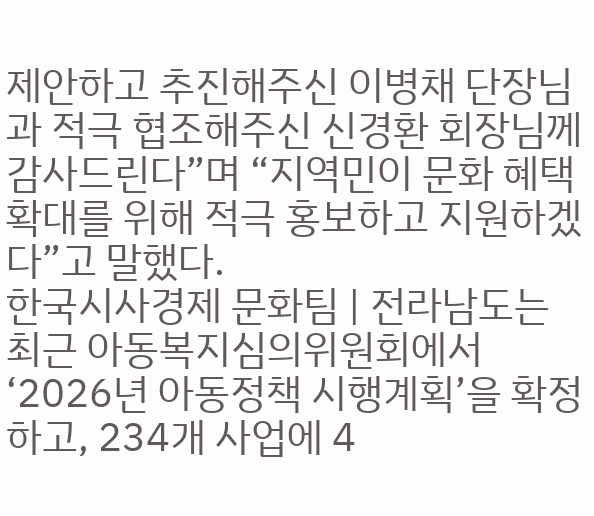제안하고 추진해주신 이병채 단장님과 적극 협조해주신 신경환 회장님께 감사드린다”며 “지역민이 문화 혜택 확대를 위해 적극 홍보하고 지원하겠다”고 말했다.
한국시사경제 문화팀 | 전라남도는 최근 아동복지심의위원회에서 ‘2026년 아동정책 시행계획’을 확정하고, 234개 사업에 4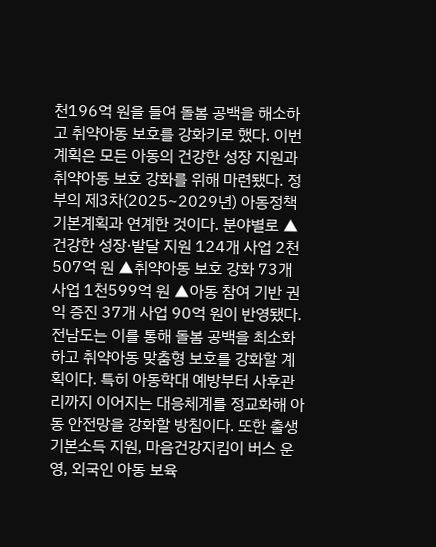천196억 원을 들여 돌봄 공백을 해소하고 취약아동 보호를 강화키로 했다. 이번 계획은 모든 아동의 건강한 성장 지원과 취약아동 보호 강화를 위해 마련됐다. 정부의 제3차(2025~2029년) 아동정책기본계획과 연계한 것이다. 분야별로 ▲건강한 성장·발달 지원 124개 사업 2천507억 원 ▲취약아동 보호 강화 73개 사업 1천599억 원 ▲아동 참여 기반 권익 증진 37개 사업 90억 원이 반영됐다. 전남도는 이를 통해 돌봄 공백을 최소화하고 취약아동 맞춤형 보호를 강화할 계획이다. 특히 아동학대 예방부터 사후관리까지 이어지는 대응체계를 정교화해 아동 안전망을 강화할 방침이다. 또한 출생기본소득 지원, 마음건강지킴이 버스 운영, 외국인 아동 보육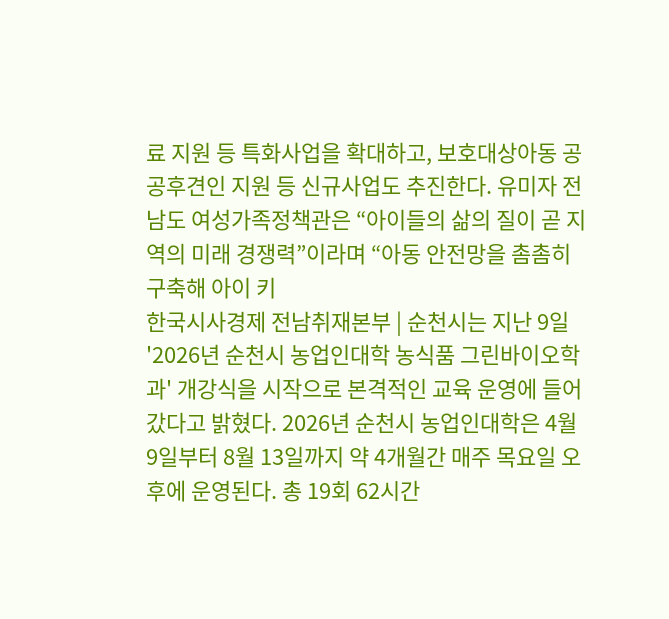료 지원 등 특화사업을 확대하고, 보호대상아동 공공후견인 지원 등 신규사업도 추진한다. 유미자 전남도 여성가족정책관은 “아이들의 삶의 질이 곧 지역의 미래 경쟁력”이라며 “아동 안전망을 촘촘히 구축해 아이 키
한국시사경제 전남취재본부 | 순천시는 지난 9일 '2026년 순천시 농업인대학 농식품 그린바이오학과' 개강식을 시작으로 본격적인 교육 운영에 들어갔다고 밝혔다. 2026년 순천시 농업인대학은 4월 9일부터 8월 13일까지 약 4개월간 매주 목요일 오후에 운영된다. 총 19회 62시간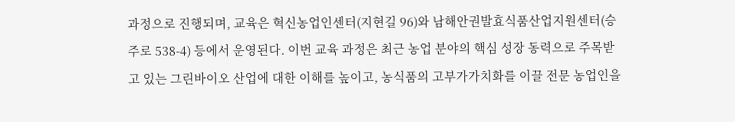과정으로 진행되며, 교육은 혁신농업인센터(지현길 96)와 남해안권발효식품산업지원센터(승주로 538-4) 등에서 운영된다. 이번 교육 과정은 최근 농업 분야의 핵심 성장 동력으로 주목받고 있는 그린바이오 산업에 대한 이해를 높이고, 농식품의 고부가가치화를 이끌 전문 농업인을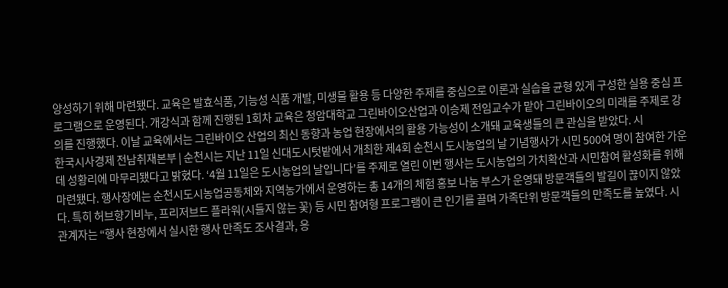양성하기 위해 마련됐다. 교육은 발효식품, 기능성 식품 개발, 미생물 활용 등 다양한 주제를 중심으로 이론과 실습을 균형 있게 구성한 실용 중심 프로그램으로 운영된다. 개강식과 함께 진행된 1회차 교육은 청암대학교 그린바이오산업과 이승제 전임교수가 맡아 그린바이오의 미래를 주제로 강의를 진행했다. 이날 교육에서는 그린바이오 산업의 최신 동향과 농업 현장에서의 활용 가능성이 소개돼 교육생들의 큰 관심을 받았다. 시
한국시사경제 전남취재본부 | 순천시는 지난 11일 신대도시텃밭에서 개최한 제4회 순천시 도시농업의 날 기념행사가 시민 500여 명이 참여한 가운데 성황리에 마무리됐다고 밝혔다. ‘4월 11일은 도시농업의 날입니다’를 주제로 열린 이번 행사는 도시농업의 가치확산과 시민참여 활성화를 위해 마련됐다. 행사장에는 순천시도시농업공동체와 지역농가에서 운영하는 총 14개의 체험 홍보 나눔 부스가 운영돼 방문객들의 발길이 끊이지 않았다. 특히 허브향기비누, 프리저브드 플라워(시들지 않는 꽃) 등 시민 참여형 프로그램이 큰 인기를 끌며 가족단위 방문객들의 만족도를 높였다. 시 관계자는 “행사 현장에서 실시한 행사 만족도 조사결과, 응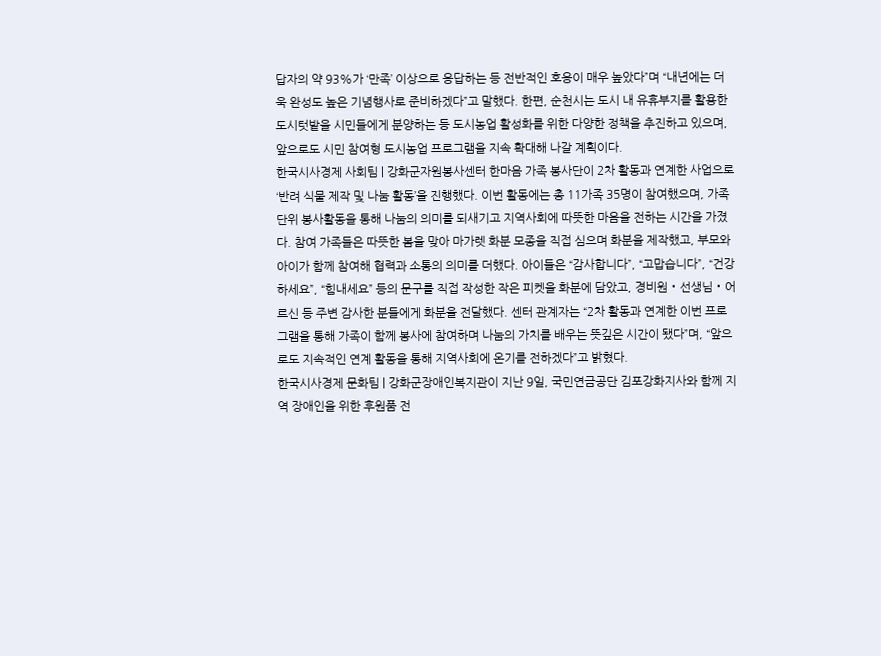답자의 약 93%가 ‘만족’ 이상으로 응답하는 등 전반적인 호응이 매우 높았다”며 “내년에는 더욱 완성도 높은 기념행사로 준비하겠다”고 말했다. 한편, 순천시는 도시 내 유휴부지를 활용한 도시텃밭을 시민들에게 분양하는 등 도시농업 활성화를 위한 다양한 정책을 추진하고 있으며, 앞으로도 시민 참여형 도시농업 프로그램을 지속 확대해 나갈 계획이다.
한국시사경제 사회팀 | 강화군자원봉사센터 한마음 가족 봉사단이 2차 활동과 연계한 사업으로 ‘반려 식물 제작 및 나눔 활동’을 진행했다. 이번 활동에는 총 11가족 35명이 참여했으며, 가족 단위 봉사활동을 통해 나눔의 의미를 되새기고 지역사회에 따뜻한 마음을 전하는 시간을 가졌다. 참여 가족들은 따뜻한 봄을 맞아 마가렛 화분 모종을 직접 심으며 화분을 제작했고, 부모와 아이가 함께 참여해 협력과 소통의 의미를 더했다. 아이들은 “감사합니다”, “고맙습니다”, “건강하세요”, “힘내세요” 등의 문구를 직접 작성한 작은 피켓을 화분에 담았고, 경비원‧선생님‧어르신 등 주변 감사한 분들에게 화분을 전달했다. 센터 관계자는 “2차 활동과 연계한 이번 프로그램을 통해 가족이 함께 봉사에 참여하며 나눔의 가치를 배우는 뜻깊은 시간이 됐다”며, “앞으로도 지속적인 연계 활동을 통해 지역사회에 온기를 전하겠다”고 밝혔다.
한국시사경제 문화팀 | 강화군장애인복지관이 지난 9일, 국민연금공단 김포강화지사와 함께 지역 장애인을 위한 후원품 전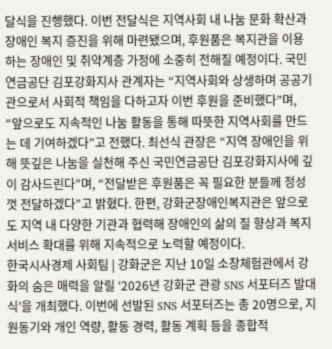달식을 진행했다. 이번 전달식은 지역사회 내 나눔 문화 확산과 장애인 복지 증진을 위해 마련됐으며, 후원품은 복지관을 이용하는 장애인 및 취약계층 가정에 소중히 전해질 예정이다. 국민연금공단 김포강화지사 관계자는 “지역사회와 상생하며 공공기관으로서 사회적 책임을 다하고자 이번 후원을 준비했다”며, “앞으로도 지속적인 나눔 활동을 통해 따뜻한 지역사회를 만드는 데 기여하겠다”고 전했다. 최선식 관장은 “지역 장애인을 위해 뜻깊은 나눔을 실천해 주신 국민연금공단 김포강화지사에 깊이 감사드린다”며, “전달받은 후원품은 꼭 필요한 분들께 정성껏 전달하겠다”고 밝혔다. 한편, 강화군장애인복지관은 앞으로도 지역 내 다양한 기관과 협력해 장애인의 삶의 질 향상과 복지 서비스 확대를 위해 지속적으로 노력할 예정이다.
한국시사경제 사회팀 | 강화군은 지난 10일 소창체험관에서 강화의 숨은 매력을 알릴 ‘2026년 강화군 관광 SNS 서포터즈 발대식’을 개최했다. 이번에 선발된 SNS 서포터즈는 총 20명으로, 지원동기와 개인 역량, 활동 경력, 활동 계획 등을 종합적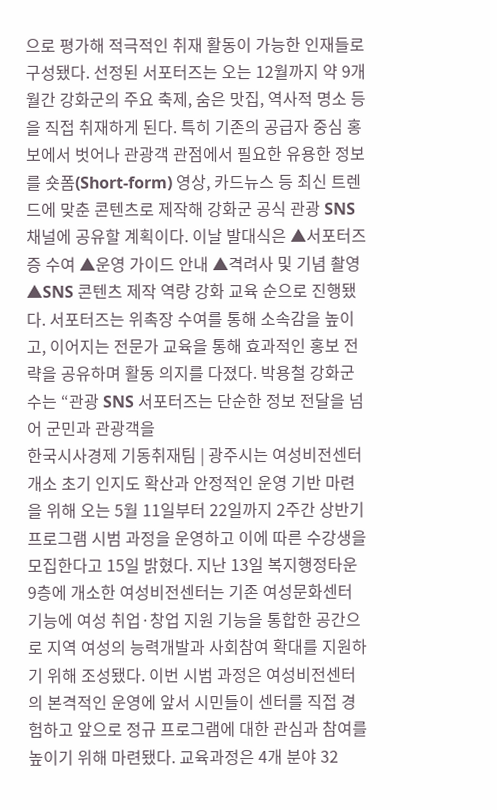으로 평가해 적극적인 취재 활동이 가능한 인재들로 구성됐다. 선정된 서포터즈는 오는 12월까지 약 9개월간 강화군의 주요 축제, 숨은 맛집, 역사적 명소 등을 직접 취재하게 된다. 특히 기존의 공급자 중심 홍보에서 벗어나 관광객 관점에서 필요한 유용한 정보를 숏폼(Short-form) 영상, 카드뉴스 등 최신 트렌드에 맞춘 콘텐츠로 제작해 강화군 공식 관광 SNS 채널에 공유할 계획이다. 이날 발대식은 ▲서포터즈증 수여 ▲운영 가이드 안내 ▲격려사 및 기념 촬영 ▲SNS 콘텐츠 제작 역량 강화 교육 순으로 진행됐다. 서포터즈는 위촉장 수여를 통해 소속감을 높이고, 이어지는 전문가 교육을 통해 효과적인 홍보 전략을 공유하며 활동 의지를 다졌다. 박용철 강화군수는 “관광 SNS 서포터즈는 단순한 정보 전달을 넘어 군민과 관광객을
한국시사경제 기동취재팀 | 광주시는 여성비전센터 개소 초기 인지도 확산과 안정적인 운영 기반 마련을 위해 오는 5월 11일부터 22일까지 2주간 상반기 프로그램 시범 과정을 운영하고 이에 따른 수강생을 모집한다고 15일 밝혔다. 지난 13일 복지행정타운 9층에 개소한 여성비전센터는 기존 여성문화센터 기능에 여성 취업·창업 지원 기능을 통합한 공간으로 지역 여성의 능력개발과 사회참여 확대를 지원하기 위해 조성됐다. 이번 시범 과정은 여성비전센터의 본격적인 운영에 앞서 시민들이 센터를 직접 경험하고 앞으로 정규 프로그램에 대한 관심과 참여를 높이기 위해 마련됐다. 교육과정은 4개 분야 32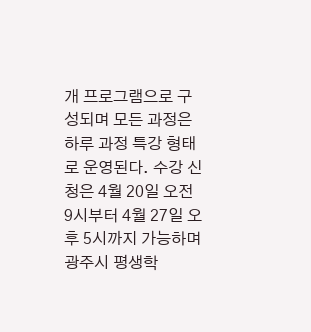개 프로그램으로 구성되며 모든 과정은 하루 과정 특강 형태로 운영된다. 수강 신청은 4월 20일 오전 9시부터 4월 27일 오후 5시까지 가능하며 광주시 평생학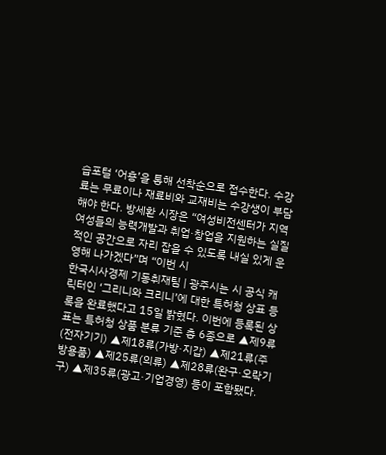습포털 ‘어흥’을 통해 선착순으로 접수한다. 수강료는 무료이나 재료비와 교재비는 수강생이 부담해야 한다. 방세환 시장은 “여성비전센터가 지역 여성들의 능력개발과 취업·창업을 지원하는 실질적인 공간으로 자리 잡을 수 있도록 내실 있게 운영해 나가겠다”며 “이번 시
한국시사경제 기동취재팀 | 광주시는 시 공식 캐릭터인 ‘그리니와 크리니’에 대한 특허청 상표 등록을 완료했다고 15일 밝혔다. 이번에 등록된 상표는 특허청 상품 분류 기준 총 6종으로 ▲제9류(전자기기) ▲제18류(가방·지갑) ▲제21류(주방용품) ▲제25류(의류) ▲제28류(완구·오락기구) ▲제35류(광고·기업경영) 등이 포함됐다.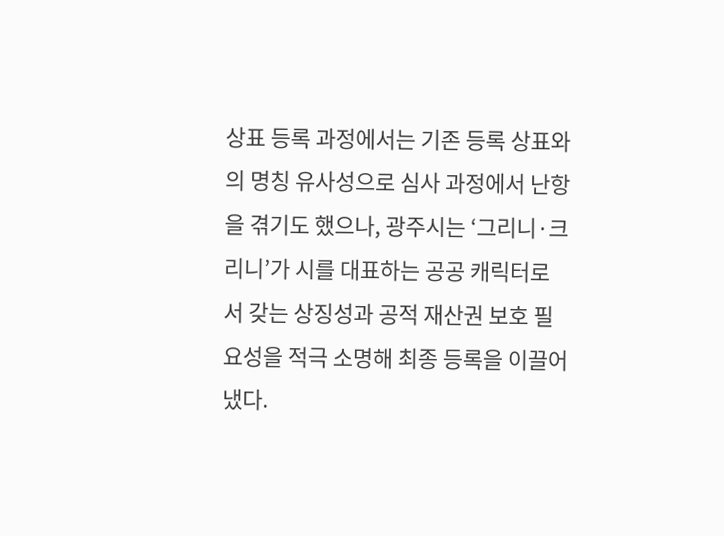상표 등록 과정에서는 기존 등록 상표와의 명칭 유사성으로 심사 과정에서 난항을 겪기도 했으나, 광주시는 ‘그리니·크리니’가 시를 대표하는 공공 캐릭터로서 갖는 상징성과 공적 재산권 보호 필요성을 적극 소명해 최종 등록을 이끌어 냈다.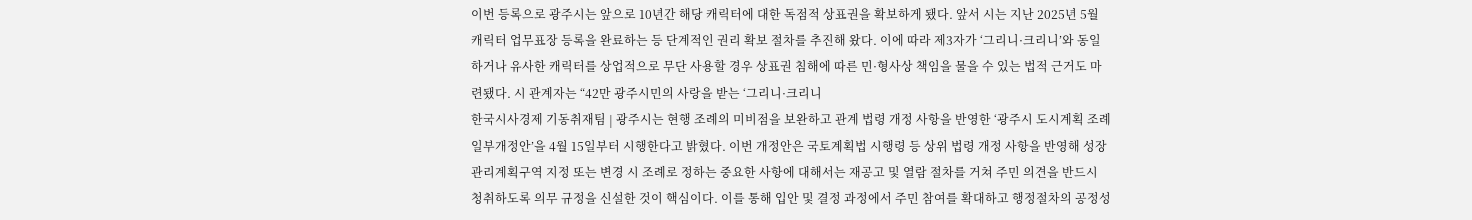이번 등록으로 광주시는 앞으로 10년간 해당 캐릭터에 대한 독점적 상표권을 확보하게 됐다. 앞서 시는 지난 2025년 5월 캐릭터 업무표장 등록을 완료하는 등 단계적인 권리 확보 절차를 추진해 왔다. 이에 따라 제3자가 ‘그리니·크리니’와 동일하거나 유사한 캐릭터를 상업적으로 무단 사용할 경우 상표권 침해에 따른 민·형사상 책임을 물을 수 있는 법적 근거도 마련됐다. 시 관계자는 “42만 광주시민의 사랑을 받는 ‘그리니·크리니
한국시사경제 기동취재팀 | 광주시는 현행 조례의 미비점을 보완하고 관계 법령 개정 사항을 반영한 ‘광주시 도시계획 조례 일부개정안’을 4월 15일부터 시행한다고 밝혔다. 이번 개정안은 국토계획법 시행령 등 상위 법령 개정 사항을 반영해 성장관리계획구역 지정 또는 변경 시 조례로 정하는 중요한 사항에 대해서는 재공고 및 열람 절차를 거쳐 주민 의견을 반드시 청취하도록 의무 규정을 신설한 것이 핵심이다. 이를 통해 입안 및 결정 과정에서 주민 참여를 확대하고 행정절차의 공정성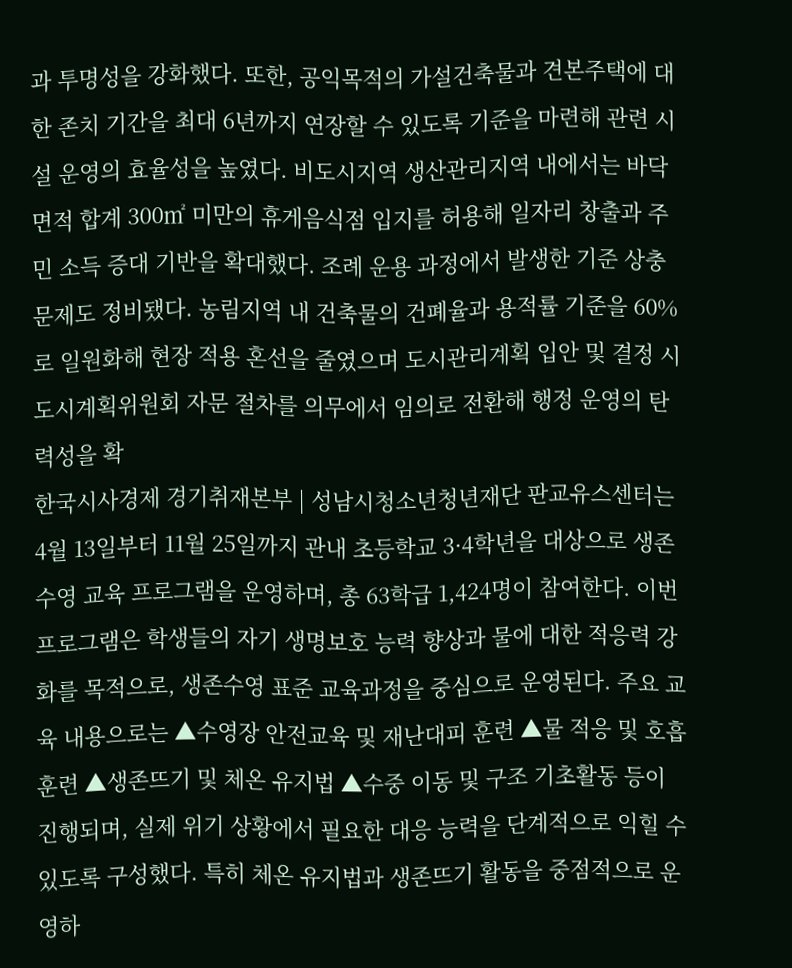과 투명성을 강화했다. 또한, 공익목적의 가설건축물과 견본주택에 대한 존치 기간을 최대 6년까지 연장할 수 있도록 기준을 마련해 관련 시설 운영의 효율성을 높였다. 비도시지역 생산관리지역 내에서는 바닥면적 합계 300㎡ 미만의 휴게음식점 입지를 허용해 일자리 창출과 주민 소득 증대 기반을 확대했다. 조례 운용 과정에서 발생한 기준 상충 문제도 정비됐다. 농림지역 내 건축물의 건폐율과 용적률 기준을 60%로 일원화해 현장 적용 혼선을 줄였으며 도시관리계획 입안 및 결정 시 도시계획위원회 자문 절차를 의무에서 임의로 전환해 행정 운영의 탄력성을 확
한국시사경제 경기취재본부 | 성남시청소년청년재단 판교유스센터는 4월 13일부터 11월 25일까지 관내 초등학교 3·4학년을 대상으로 생존수영 교육 프로그램을 운영하며, 총 63학급 1,424명이 참여한다. 이번 프로그램은 학생들의 자기 생명보호 능력 향상과 물에 대한 적응력 강화를 목적으로, 생존수영 표준 교육과정을 중심으로 운영된다. 주요 교육 내용으로는 ▲수영장 안전교육 및 재난대피 훈련 ▲물 적응 및 호흡훈련 ▲생존뜨기 및 체온 유지법 ▲수중 이동 및 구조 기초활동 등이 진행되며, 실제 위기 상황에서 필요한 대응 능력을 단계적으로 익힐 수 있도록 구성했다. 특히 체온 유지법과 생존뜨기 활동을 중점적으로 운영하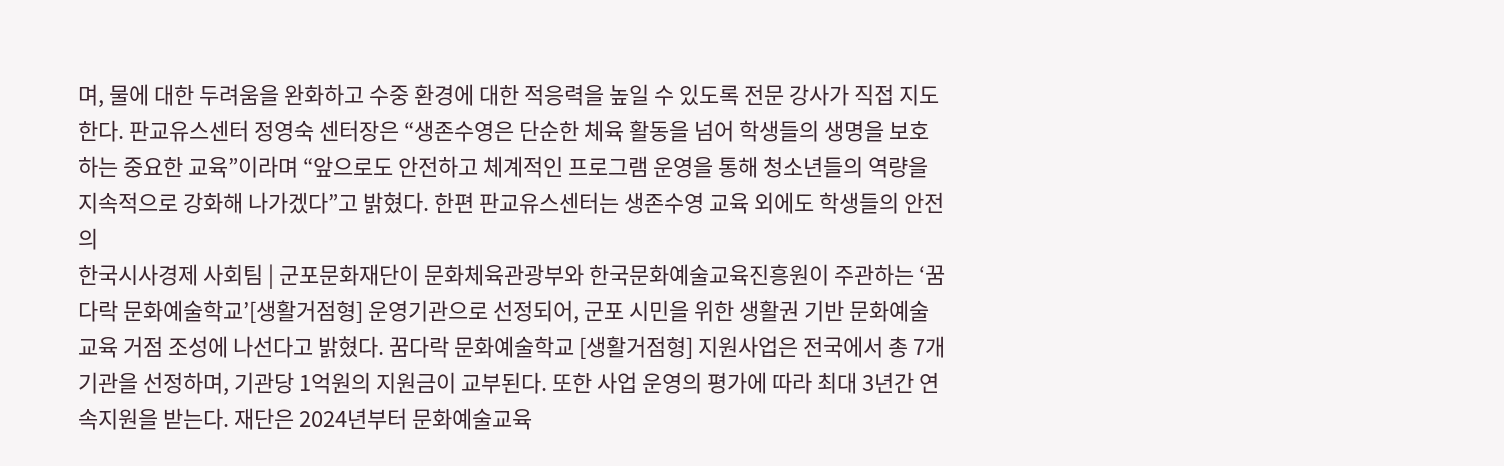며, 물에 대한 두려움을 완화하고 수중 환경에 대한 적응력을 높일 수 있도록 전문 강사가 직접 지도한다. 판교유스센터 정영숙 센터장은 “생존수영은 단순한 체육 활동을 넘어 학생들의 생명을 보호하는 중요한 교육”이라며 “앞으로도 안전하고 체계적인 프로그램 운영을 통해 청소년들의 역량을 지속적으로 강화해 나가겠다”고 밝혔다. 한편 판교유스센터는 생존수영 교육 외에도 학생들의 안전의
한국시사경제 사회팀 | 군포문화재단이 문화체육관광부와 한국문화예술교육진흥원이 주관하는 ‘꿈다락 문화예술학교’[생활거점형] 운영기관으로 선정되어, 군포 시민을 위한 생활권 기반 문화예술교육 거점 조성에 나선다고 밝혔다. 꿈다락 문화예술학교 [생활거점형] 지원사업은 전국에서 총 7개 기관을 선정하며, 기관당 1억원의 지원금이 교부된다. 또한 사업 운영의 평가에 따라 최대 3년간 연속지원을 받는다. 재단은 2024년부터 문화예술교육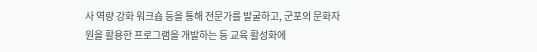사 역량 강화 워크숍 등을 통해 전문가를 발굴하고, 군포의 문화자원을 활용한 프로그램을 개발하는 등 교육 활성화에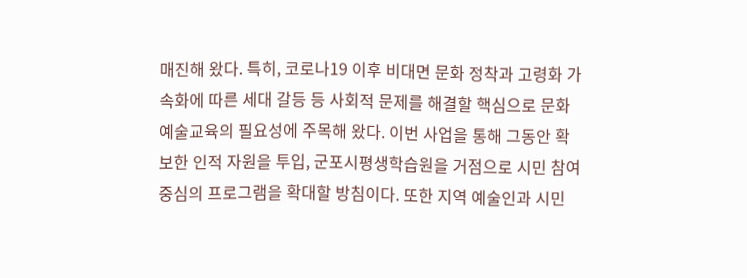매진해 왔다. 특히, 코로나19 이후 비대면 문화 정착과 고령화 가속화에 따른 세대 갈등 등 사회적 문제를 해결할 핵심으로 문화예술교육의 필요성에 주목해 왔다. 이번 사업을 통해 그동안 확보한 인적 자원을 투입, 군포시평생학습원을 거점으로 시민 참여 중심의 프로그램을 확대할 방침이다. 또한 지역 예술인과 시민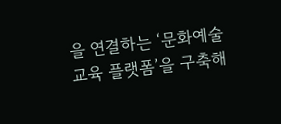을 연결하는 ‘문화예술교육 플랫폼’을 구축해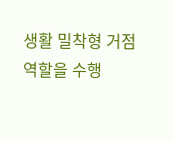생활 밀착형 거점 역할을 수행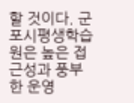할 것이다. 군포시평생학습원은 높은 접근성과 풍부한 운영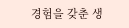경험을 갖춘 생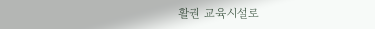활권 교육시설로